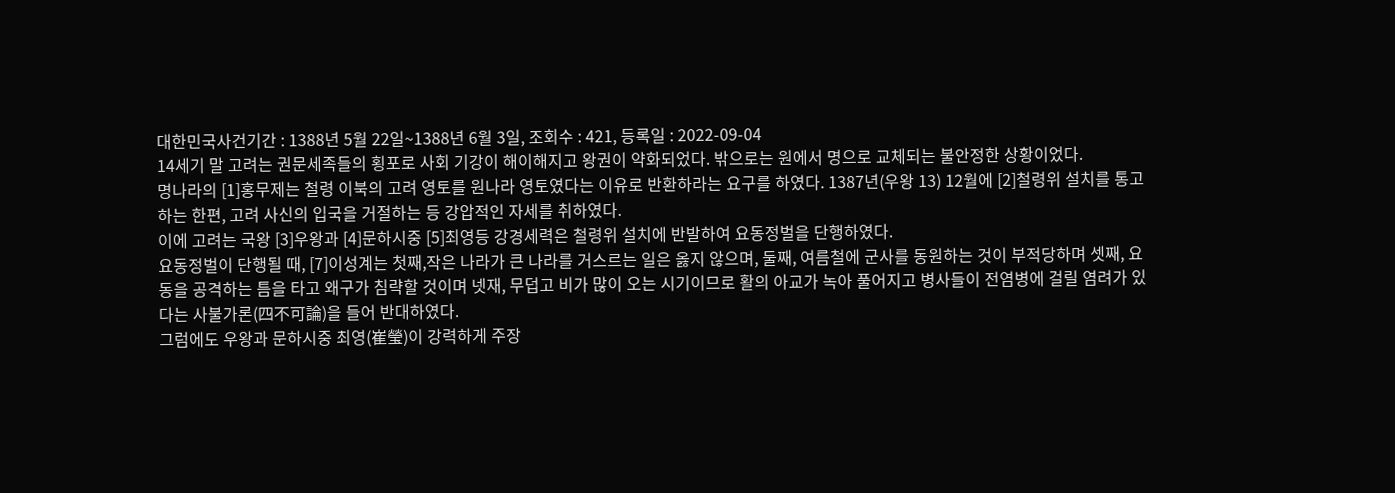대한민국사건기간 : 1388년 5월 22일~1388년 6월 3일, 조회수 : 421, 등록일 : 2022-09-04
14세기 말 고려는 권문세족들의 횡포로 사회 기강이 해이해지고 왕권이 약화되었다. 밖으로는 원에서 명으로 교체되는 불안정한 상황이었다.
명나라의 [1]홍무제는 철령 이북의 고려 영토를 원나라 영토였다는 이유로 반환하라는 요구를 하였다. 1387년(우왕 13) 12월에 [2]철령위 설치를 통고하는 한편, 고려 사신의 입국을 거절하는 등 강압적인 자세를 취하였다.
이에 고려는 국왕 [3]우왕과 [4]문하시중 [5]최영등 강경세력은 철령위 설치에 반발하여 요동정벌을 단행하였다.
요동정벌이 단행될 때, [7]이성계는 첫째,작은 나라가 큰 나라를 거스르는 일은 옳지 않으며, 둘째, 여름철에 군사를 동원하는 것이 부적당하며 셋째, 요동을 공격하는 틈을 타고 왜구가 침략할 것이며 넷재, 무덥고 비가 많이 오는 시기이므로 활의 아교가 녹아 풀어지고 병사들이 전염병에 걸릴 염려가 있다는 사불가론(四不可論)을 들어 반대하였다.
그럼에도 우왕과 문하시중 최영(崔瑩)이 강력하게 주장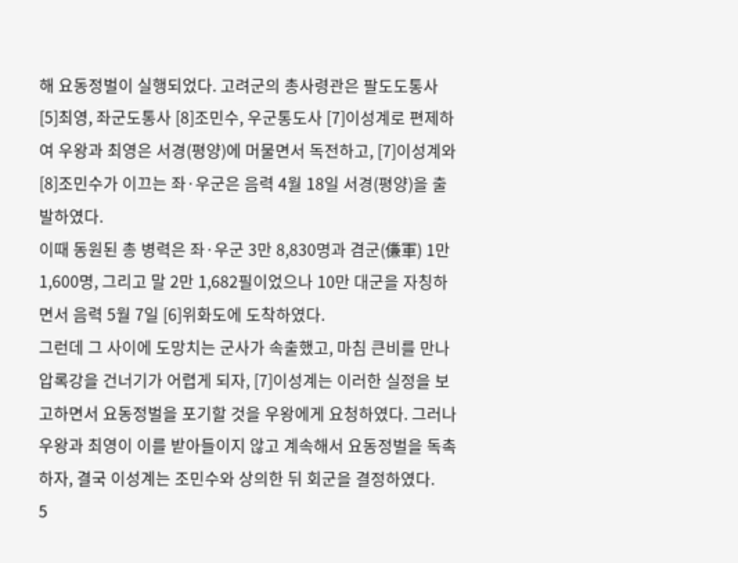해 요동정벌이 실행되었다. 고려군의 총사령관은 팔도도통사 [5]최영, 좌군도통사 [8]조민수, 우군통도사 [7]이성계로 편제하여 우왕과 최영은 서경(평양)에 머물면서 독전하고, [7]이성계와 [8]조민수가 이끄는 좌·우군은 음력 4월 18일 서경(평양)을 출발하였다.
이때 동원된 총 병력은 좌·우군 3만 8,830명과 겸군(傔軍) 1만 1,600명, 그리고 말 2만 1,682필이었으나 10만 대군을 자칭하면서 음력 5월 7일 [6]위화도에 도착하였다.
그런데 그 사이에 도망치는 군사가 속출했고, 마침 큰비를 만나 압록강을 건너기가 어렵게 되자, [7]이성계는 이러한 실정을 보고하면서 요동정벌을 포기할 것을 우왕에게 요청하였다. 그러나 우왕과 최영이 이를 받아들이지 않고 계속해서 요동정벌을 독촉하자, 결국 이성계는 조민수와 상의한 뒤 회군을 결정하였다.
5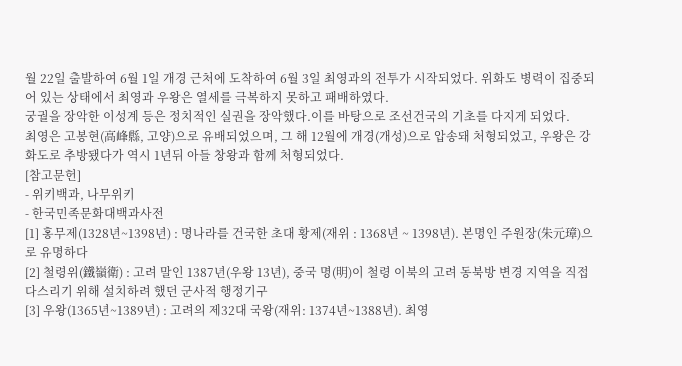월 22일 출발하여 6월 1일 개경 근처에 도착하여 6월 3일 최영과의 전투가 시작되었다. 위화도 병력이 집중되어 있는 상태에서 최영과 우왕은 열세를 극복하지 못하고 패배하였다.
궁궐을 장악한 이성계 등은 정치적인 실권을 장악했다.이를 바탕으로 조선건국의 기초를 다지게 되었다.
최영은 고봉현(高峰縣, 고양)으로 유배되었으며, 그 해 12월에 개경(개성)으로 압송돼 처형되었고, 우왕은 강화도로 추방됐다가 역시 1년뒤 아들 창왕과 함께 처형되었다.
[참고문헌]
- 위키백과, 나무위키
- 한국민족문화대백과사전
[1] 홍무제(1328년~1398년) : 명나라를 건국한 초대 황제(재위 : 1368년 ~ 1398년). 본명인 주원장(朱元璋)으로 유명하다
[2] 철령위(鐵嶺衛) : 고려 말인 1387년(우왕 13년), 중국 명(明)이 철령 이북의 고려 동북방 변경 지역을 직접 다스리기 위해 설치하려 했던 군사적 행정기구
[3] 우왕(1365년~1389년) : 고려의 제32대 국왕(재위: 1374년~1388년). 최영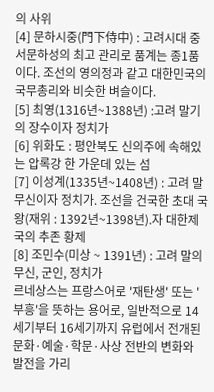의 사위
[4] 문하시중(門下侍中) : 고려시대 중서문하성의 최고 관리로 품계는 종1품이다. 조선의 영의정과 같고 대한민국의 국무총리와 비슷한 벼슬이다.
[5] 최영(1316년~1388년) :고려 말기의 장수이자 정치가
[6] 위화도 : 평안북도 신의주에 속해있는 압록강 한 가운데 있는 섬
[7] 이성계(1335년~1408년) : 고려 말 무신이자 정치가. 조선을 건국한 초대 국왕(재위 : 1392년~1398년).자 대한제국의 추존 황제
[8] 조민수(미상 ~ 1391년) : 고려 말의 무신, 군인, 정치가
르네상스는 프랑스어로 '재탄생' 또는 '부흥'을 뜻하는 용어로, 일반적으로 14세기부터 16세기까지 유럽에서 전개된 문화·예술·학문·사상 전반의 변화와 발전을 가리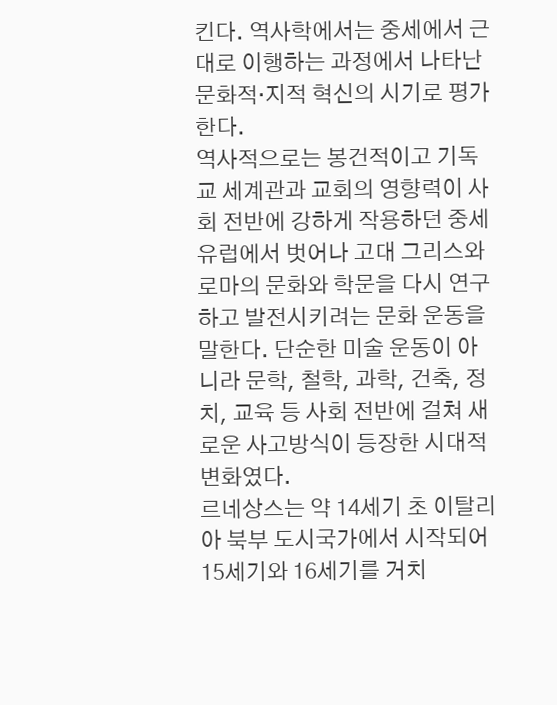킨다. 역사학에서는 중세에서 근대로 이행하는 과정에서 나타난 문화적·지적 혁신의 시기로 평가한다.
역사적으로는 봉건적이고 기독교 세계관과 교회의 영향력이 사회 전반에 강하게 작용하던 중세 유럽에서 벗어나 고대 그리스와 로마의 문화와 학문을 다시 연구하고 발전시키려는 문화 운동을 말한다. 단순한 미술 운동이 아니라 문학, 철학, 과학, 건축, 정치, 교육 등 사회 전반에 걸쳐 새로운 사고방식이 등장한 시대적 변화였다.
르네상스는 약 14세기 초 이탈리아 북부 도시국가에서 시작되어 15세기와 16세기를 거치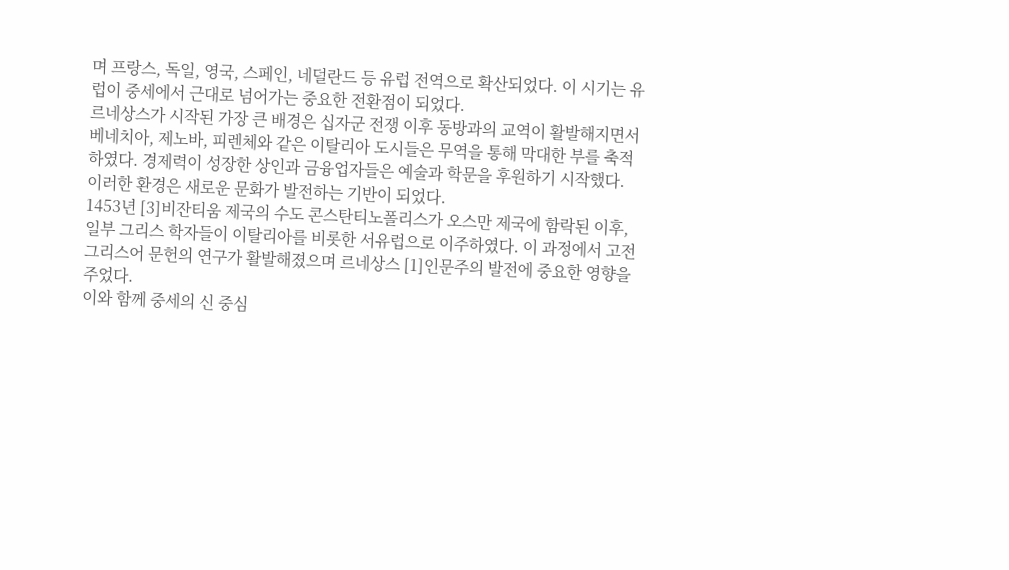며 프랑스, 독일, 영국, 스페인, 네덜란드 등 유럽 전역으로 확산되었다. 이 시기는 유럽이 중세에서 근대로 넘어가는 중요한 전환점이 되었다.
르네상스가 시작된 가장 큰 배경은 십자군 전쟁 이후 동방과의 교역이 활발해지면서 베네치아, 제노바, 피렌체와 같은 이탈리아 도시들은 무역을 통해 막대한 부를 축적하였다. 경제력이 성장한 상인과 금융업자들은 예술과 학문을 후원하기 시작했다. 이러한 환경은 새로운 문화가 발전하는 기반이 되었다.
1453년 [3]비잔티움 제국의 수도 콘스탄티노폴리스가 오스만 제국에 함락된 이후, 일부 그리스 학자들이 이탈리아를 비롯한 서유럽으로 이주하였다. 이 과정에서 고전 그리스어 문헌의 연구가 활발해졌으며 르네상스 [1]인문주의 발전에 중요한 영향을 주었다.
이와 함께 중세의 신 중심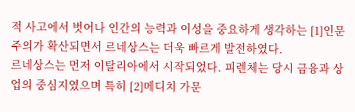적 사고에서 벗어나 인간의 능력과 이성을 중요하게 생각하는 [1]인문주의가 확산되면서 르네상스는 더욱 빠르게 발전하였다.
르네상스는 먼저 이탈리아에서 시작되었다. 피렌체는 당시 금융과 상업의 중심지였으며 특히 [2]메디치 가문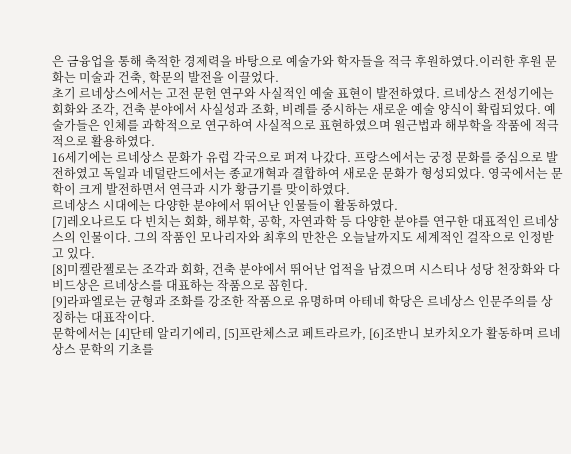은 금융업을 통해 축적한 경제력을 바탕으로 예술가와 학자들을 적극 후원하였다.이러한 후원 문화는 미술과 건축, 학문의 발전을 이끌었다.
초기 르네상스에서는 고전 문헌 연구와 사실적인 예술 표현이 발전하였다. 르네상스 전성기에는 회화와 조각, 건축 분야에서 사실성과 조화, 비례를 중시하는 새로운 예술 양식이 확립되었다. 예술가들은 인체를 과학적으로 연구하여 사실적으로 표현하였으며 원근법과 해부학을 작품에 적극적으로 활용하였다.
16세기에는 르네상스 문화가 유럽 각국으로 퍼져 나갔다. 프랑스에서는 궁정 문화를 중심으로 발전하였고 독일과 네덜란드에서는 종교개혁과 결합하여 새로운 문화가 형성되었다. 영국에서는 문학이 크게 발전하면서 연극과 시가 황금기를 맞이하였다.
르네상스 시대에는 다양한 분야에서 뛰어난 인물들이 활동하였다.
[7]레오나르도 다 빈치는 회화, 해부학, 공학, 자연과학 등 다양한 분야를 연구한 대표적인 르네상스의 인물이다. 그의 작품인 모나리자와 최후의 만찬은 오늘날까지도 세계적인 걸작으로 인정받고 있다.
[8]미켈란젤로는 조각과 회화, 건축 분야에서 뛰어난 업적을 남겼으며 시스티나 성당 천장화와 다비드상은 르네상스를 대표하는 작품으로 꼽힌다.
[9]라파엘로는 균형과 조화를 강조한 작품으로 유명하며 아테네 학당은 르네상스 인문주의를 상징하는 대표작이다.
문학에서는 [4]단테 알리기에리, [5]프란체스코 페트라르카, [6]조반니 보카치오가 활동하며 르네상스 문학의 기초를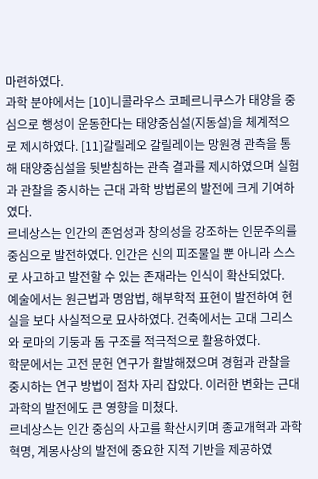마련하였다.
과학 분야에서는 [10]니콜라우스 코페르니쿠스가 태양을 중심으로 행성이 운동한다는 태양중심설(지동설)을 체계적으로 제시하였다. [11]갈릴레오 갈릴레이는 망원경 관측을 통해 태양중심설을 뒷받침하는 관측 결과를 제시하였으며 실험과 관찰을 중시하는 근대 과학 방법론의 발전에 크게 기여하였다.
르네상스는 인간의 존엄성과 창의성을 강조하는 인문주의를 중심으로 발전하였다. 인간은 신의 피조물일 뿐 아니라 스스로 사고하고 발전할 수 있는 존재라는 인식이 확산되었다.
예술에서는 원근법과 명암법, 해부학적 표현이 발전하여 현실을 보다 사실적으로 묘사하였다. 건축에서는 고대 그리스와 로마의 기둥과 돔 구조를 적극적으로 활용하였다.
학문에서는 고전 문헌 연구가 활발해졌으며 경험과 관찰을 중시하는 연구 방법이 점차 자리 잡았다. 이러한 변화는 근대 과학의 발전에도 큰 영향을 미쳤다.
르네상스는 인간 중심의 사고를 확산시키며 종교개혁과 과학혁명, 계몽사상의 발전에 중요한 지적 기반을 제공하였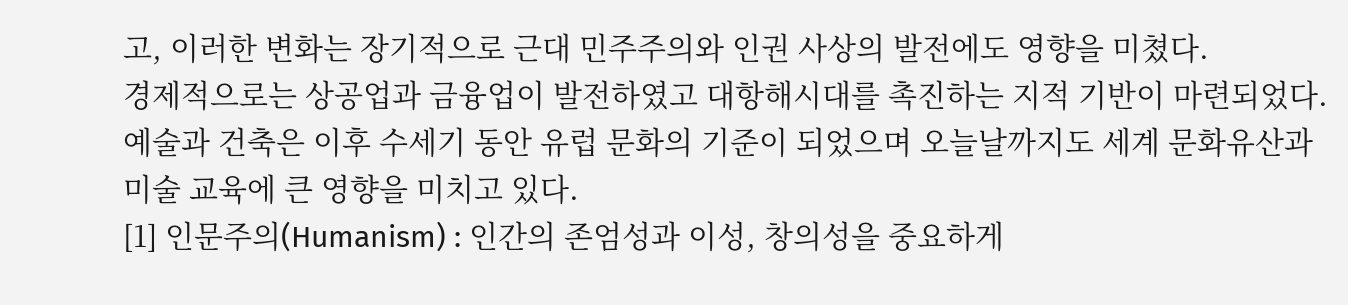고, 이러한 변화는 장기적으로 근대 민주주의와 인권 사상의 발전에도 영향을 미쳤다.
경제적으로는 상공업과 금융업이 발전하였고 대항해시대를 촉진하는 지적 기반이 마련되었다. 예술과 건축은 이후 수세기 동안 유럽 문화의 기준이 되었으며 오늘날까지도 세계 문화유산과 미술 교육에 큰 영향을 미치고 있다.
[1] 인문주의(Humanism) : 인간의 존엄성과 이성, 창의성을 중요하게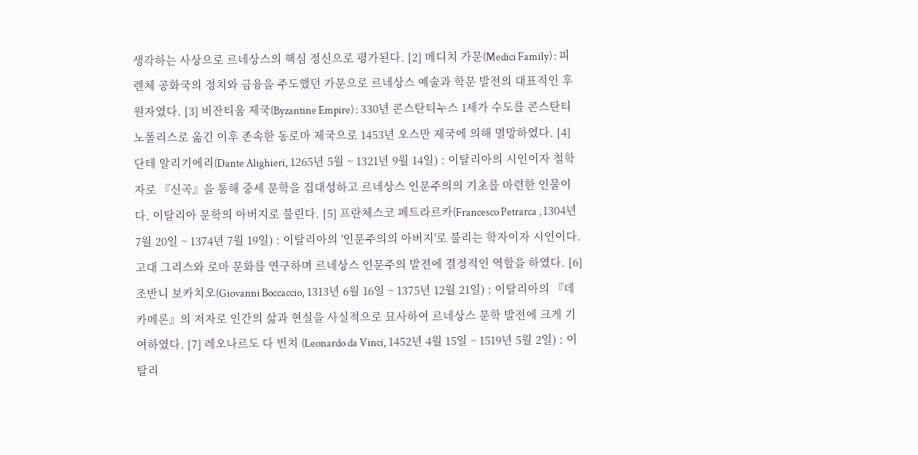생각하는 사상으로 르네상스의 핵심 정신으로 평가된다. [2] 메디치 가문(Medici Family) : 피렌체 공화국의 정치와 금융을 주도했던 가문으로 르네상스 예술과 학문 발전의 대표적인 후원자였다. [3] 비잔티움 제국(Byzantine Empire) : 330년 콘스탄티누스 1세가 수도를 콘스탄티노폴리스로 옮긴 이후 존속한 동로마 제국으로 1453년 오스만 제국에 의해 멸망하였다. [4] 단테 알리기에리(Dante Alighieri, 1265년 5월 ~ 1321년 9월 14일) : 이탈리아의 시인이자 철학자로 『신곡』을 통해 중세 문학을 집대성하고 르네상스 인문주의의 기초를 마련한 인물이다. 이탈리아 문학의 아버지로 불린다. [5] 프란체스코 페트라르카(Francesco Petrarca ,1304년 7월 20일 ~ 1374년 7월 19일) : 이탈리아의 '인문주의의 아버지'로 불리는 학자이자 시인이다. 고대 그리스와 로마 문화를 연구하며 르네상스 인문주의 발전에 결정적인 역할을 하였다. [6] 조반니 보카치오(Giovanni Boccaccio, 1313년 6월 16일 ~ 1375년 12월 21일) : 이탈리아의 『데카메론』의 저자로 인간의 삶과 현실을 사실적으로 묘사하여 르네상스 문학 발전에 크게 기여하였다. [7] 레오나르도 다 빈치 (Leonardo da Vinci, 1452년 4월 15일 ~ 1519년 5월 2일) : 이탈리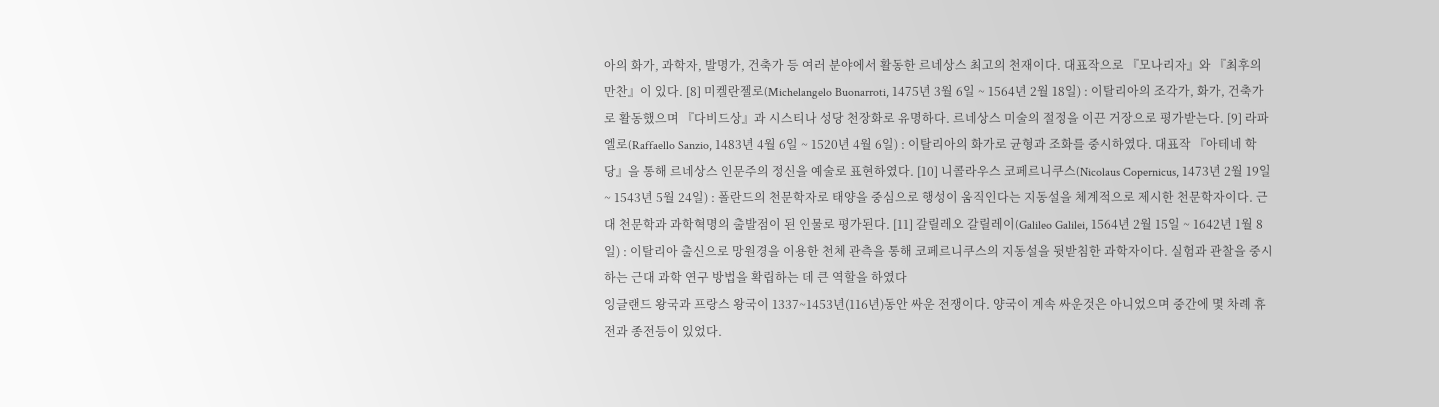아의 화가, 과학자, 발명가, 건축가 등 여러 분야에서 활동한 르네상스 최고의 천재이다. 대표작으로 『모나리자』와 『최후의 만찬』이 있다. [8] 미켈란젤로(Michelangelo Buonarroti, 1475년 3월 6일 ~ 1564년 2월 18일) : 이탈리아의 조각가, 화가, 건축가로 활동했으며 『다비드상』과 시스티나 성당 천장화로 유명하다. 르네상스 미술의 절정을 이끈 거장으로 평가받는다. [9] 라파엘로(Raffaello Sanzio, 1483년 4월 6일 ~ 1520년 4월 6일) : 이탈리아의 화가로 균형과 조화를 중시하였다. 대표작 『아테네 학당』을 통해 르네상스 인문주의 정신을 예술로 표현하였다. [10] 니콜라우스 코페르니쿠스(Nicolaus Copernicus, 1473년 2월 19일 ~ 1543년 5월 24일) : 폴란드의 천문학자로 태양을 중심으로 행성이 움직인다는 지동설을 체계적으로 제시한 천문학자이다. 근대 천문학과 과학혁명의 출발점이 된 인물로 평가된다. [11] 갈릴레오 갈릴레이(Galileo Galilei, 1564년 2월 15일 ~ 1642년 1월 8일) : 이탈리아 출신으로 망원경을 이용한 천체 관측을 통해 코페르니쿠스의 지동설을 뒷받침한 과학자이다. 실험과 관찰을 중시하는 근대 과학 연구 방법을 확립하는 데 큰 역할을 하였다
잉글랜드 왕국과 프랑스 왕국이 1337~1453년(116년)동안 싸운 전쟁이다. 양국이 계속 싸운것은 아니었으며 중간에 몇 차례 휴전과 종전등이 있었다.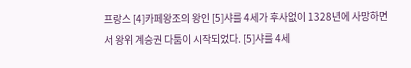프랑스 [4]카페왕조의 왕인 [5]샤를 4세가 후사없이 1328년에 사망하면서 왕위 계승권 다툼이 시작되었다. [5]샤를 4세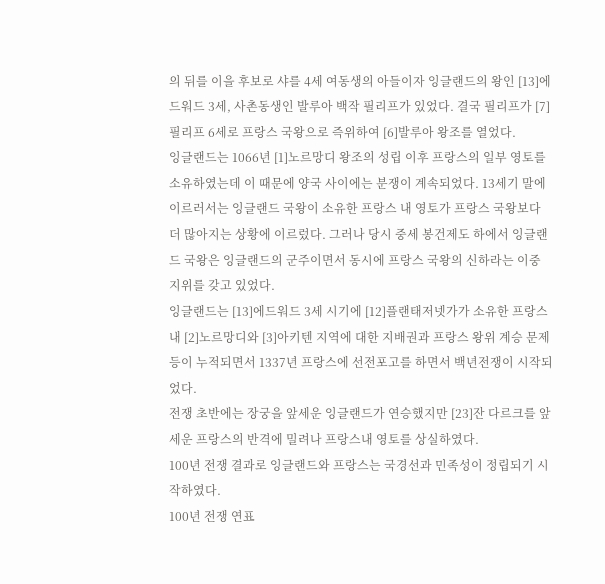의 뒤를 이을 후보로 샤를 4세 여동생의 아들이자 잉글랜드의 왕인 [13]에드워드 3세, 사촌동생인 발루아 백작 필리프가 있었다. 결국 필리프가 [7]필리프 6세로 프랑스 국왕으로 즉위하여 [6]발루아 왕조를 열었다.
잉글랜드는 1066년 [1]노르망디 왕조의 성립 이후 프랑스의 일부 영토를 소유하였는데 이 때문에 양국 사이에는 분쟁이 계속되었다. 13세기 말에 이르러서는 잉글랜드 국왕이 소유한 프랑스 내 영토가 프랑스 국왕보다 더 많아지는 상황에 이르렀다. 그러나 당시 중세 봉건제도 하에서 잉글랜드 국왕은 잉글랜드의 군주이면서 동시에 프랑스 국왕의 신하라는 이중 지위를 갖고 있었다.
잉글랜드는 [13]에드워드 3세 시기에 [12]플랜태저넷가가 소유한 프랑스 내 [2]노르망디와 [3]아키텐 지역에 대한 지배권과 프랑스 왕위 계승 문제등이 누적되면서 1337년 프랑스에 선전포고를 하면서 백년전쟁이 시작되었다.
전쟁 초반에는 장궁을 앞세운 잉글랜드가 연승했지만 [23]잔 다르크를 앞세운 프랑스의 반격에 밀려나 프랑스내 영토를 상실하였다.
100년 전쟁 결과로 잉글랜드와 프랑스는 국경선과 민족성이 정립되기 시작하였다.
100년 전쟁 연표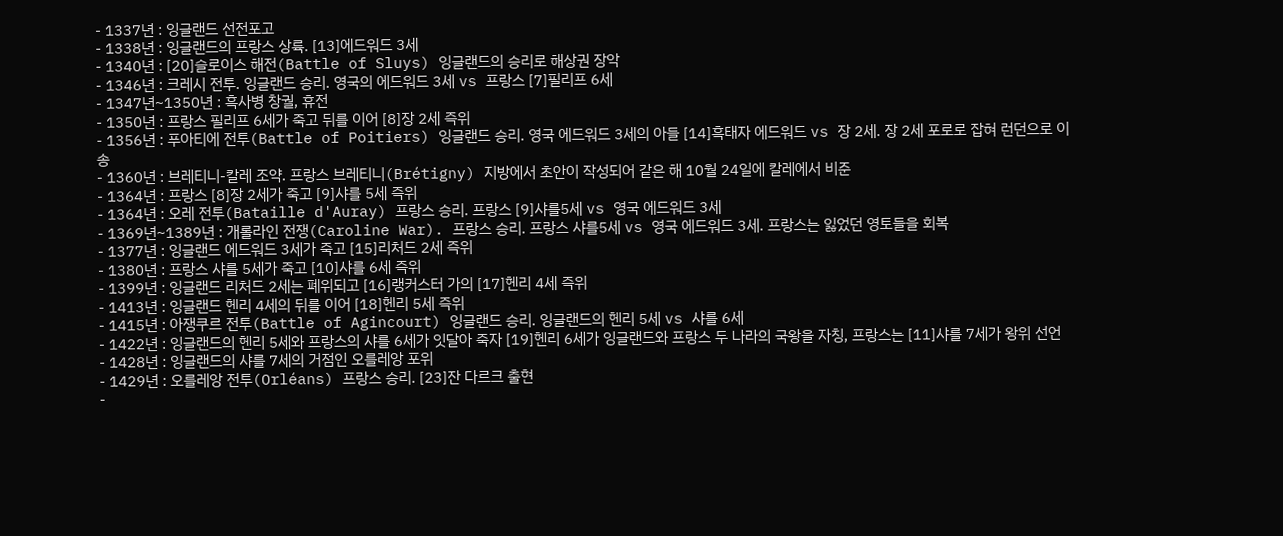- 1337년 : 잉글랜드 선전포고
- 1338년 : 잉글랜드의 프랑스 상륙. [13]에드워드 3세
- 1340년 : [20]슬로이스 해전(Battle of Sluys) 잉글랜드의 승리로 해상권 장악
- 1346년 : 크레시 전투. 잉글랜드 승리. 영국의 에드워드 3세 vs 프랑스 [7]필리프 6세
- 1347년~1350년 : 흑사병 창궐, 휴전
- 1350년 : 프랑스 필리프 6세가 죽고 뒤를 이어 [8]장 2세 즉위
- 1356년 : 푸아티에 전투(Battle of Poitiers) 잉글랜드 승리. 영국 에드워드 3세의 아들 [14]흑태자 에드워드 vs 장 2세. 장 2세 포로로 잡혀 런던으로 이송
- 1360년 : 브레티니-칼레 조약. 프랑스 브레티니(Brétigny) 지방에서 초안이 작성되어 같은 해 10월 24일에 칼레에서 비준
- 1364년 : 프랑스 [8]장 2세가 죽고 [9]샤를 5세 즉위
- 1364년 : 오레 전투(Bataille d'Auray) 프랑스 승리. 프랑스 [9]샤를5세 vs 영국 에드워드 3세
- 1369년~1389년 : 개롤라인 전쟁(Caroline War). 프랑스 승리. 프랑스 샤를5세 vs 영국 에드워드 3세. 프랑스는 잃었던 영토들을 회복
- 1377년 : 잉글랜드 에드워드 3세가 죽고 [15]리처드 2세 즉위
- 1380년 : 프랑스 샤를 5세가 죽고 [10]샤를 6세 즉위
- 1399년 : 잉글랜드 리처드 2세는 폐위되고 [16]랭커스터 가의 [17]헨리 4세 즉위
- 1413년 : 잉글랜드 헨리 4세의 뒤를 이어 [18]헨리 5세 즉위
- 1415년 : 아쟁쿠르 전투(Battle of Agincourt) 잉글랜드 승리. 잉글랜드의 헨리 5세 vs 샤를 6세
- 1422년 : 잉글랜드의 헨리 5세와 프랑스의 샤를 6세가 잇달아 죽자 [19]헨리 6세가 잉글랜드와 프랑스 두 나라의 국왕을 자칭, 프랑스는 [11]샤를 7세가 왕위 선언
- 1428년 : 잉글랜드의 샤를 7세의 거점인 오를레앙 포위
- 1429년 : 오를레앙 전투(Orléans) 프랑스 승리. [23]잔 다르크 출현
-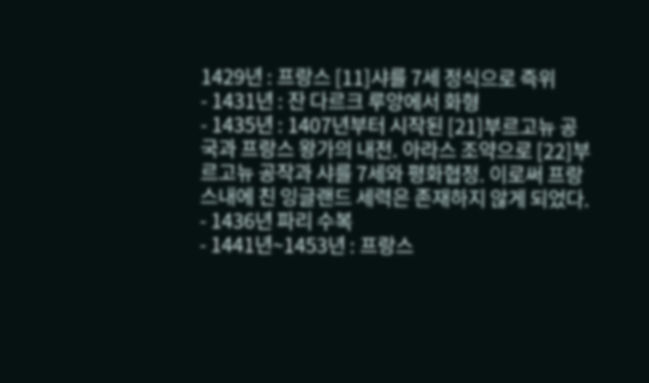1429년 : 프랑스 [11]샤를 7세 정식으로 즉위
- 1431년 : 잔 다르크 루앙에서 화형
- 1435년 : 1407년부터 시작된 [21]부르고뉴 공국과 프랑스 왕가의 내전. 아라스 조약으로 [22]부르고뉴 공작과 샤를 7세와 평화협정. 이로써 프랑스내에 친 잉글랜드 세력은 존재하지 않게 되었다.
- 1436년 파리 수복
- 1441년~1453년 : 프랑스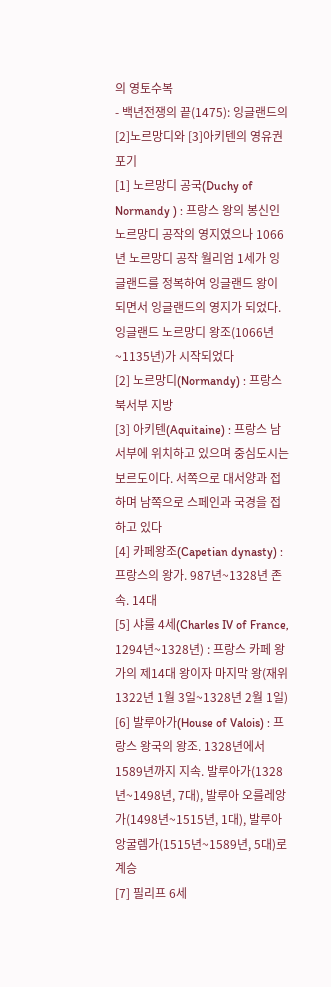의 영토수복
- 백년전쟁의 끝(1475): 잉글랜드의 [2]노르망디와 [3]아키텐의 영유권 포기
[1] 노르망디 공국(Duchy of Normandy ) : 프랑스 왕의 봉신인 노르망디 공작의 영지였으나 1066년 노르망디 공작 월리엄 1세가 잉글랜드를 정복하여 잉글랜드 왕이 되면서 잉글랜드의 영지가 되었다. 잉글랜드 노르망디 왕조(1066년~1135년)가 시작되었다
[2] 노르망디(Normandy) : 프랑스 북서부 지방
[3] 아키텐(Aquitaine) : 프랑스 남서부에 위치하고 있으며 중심도시는 보르도이다. 서쪽으로 대서양과 접하며 남쪽으로 스페인과 국경을 접하고 있다
[4] 카페왕조(Capetian dynasty) : 프랑스의 왕가. 987년~1328년 존속. 14대
[5] 샤를 4세(Charles IV of France, 1294년~1328년) : 프랑스 카페 왕가의 제14대 왕이자 마지막 왕(재위 1322년 1월 3일~1328년 2월 1일)
[6] 발루아가(House of Valois) : 프랑스 왕국의 왕조. 1328년에서 1589년까지 지속. 발루아가(1328년~1498년, 7대), 발루아 오를레앙가(1498년~1515년, 1대), 발루아 앙굴렘가(1515년~1589년, 5대)로 계승
[7] 필리프 6세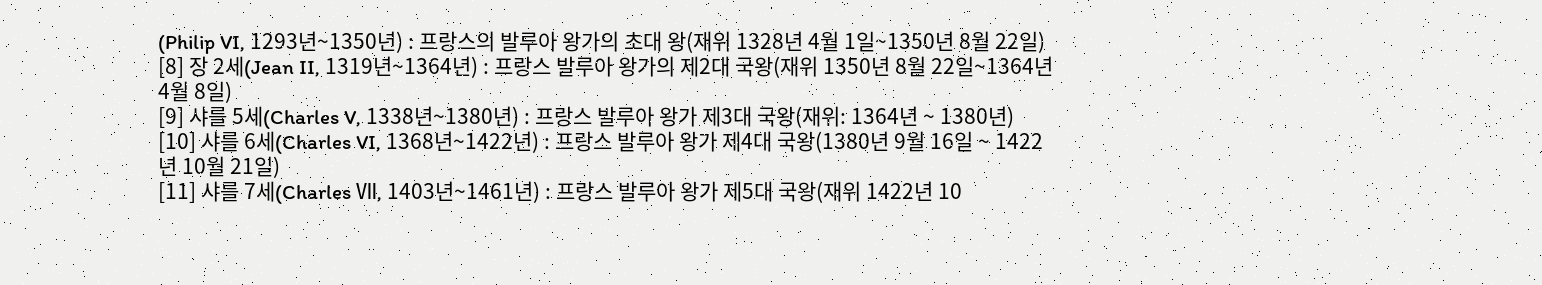(Philip VI, 1293년~1350년) : 프랑스의 발루아 왕가의 초대 왕(재위 1328년 4월 1일~1350년 8월 22일)
[8] 장 2세(Jean II, 1319년~1364년) : 프랑스 발루아 왕가의 제2대 국왕(재위 1350년 8월 22일~1364년 4월 8일)
[9] 샤를 5세(Charles V, 1338년~1380년) : 프랑스 발루아 왕가 제3대 국왕(재위: 1364년 ~ 1380년)
[10] 샤를 6세(Charles VI, 1368년~1422년) : 프랑스 발루아 왕가 제4대 국왕(1380년 9월 16일 ~ 1422년 10월 21일)
[11] 샤를 7세(Charles Ⅶ, 1403년~1461년) : 프랑스 발루아 왕가 제5대 국왕(재위 1422년 10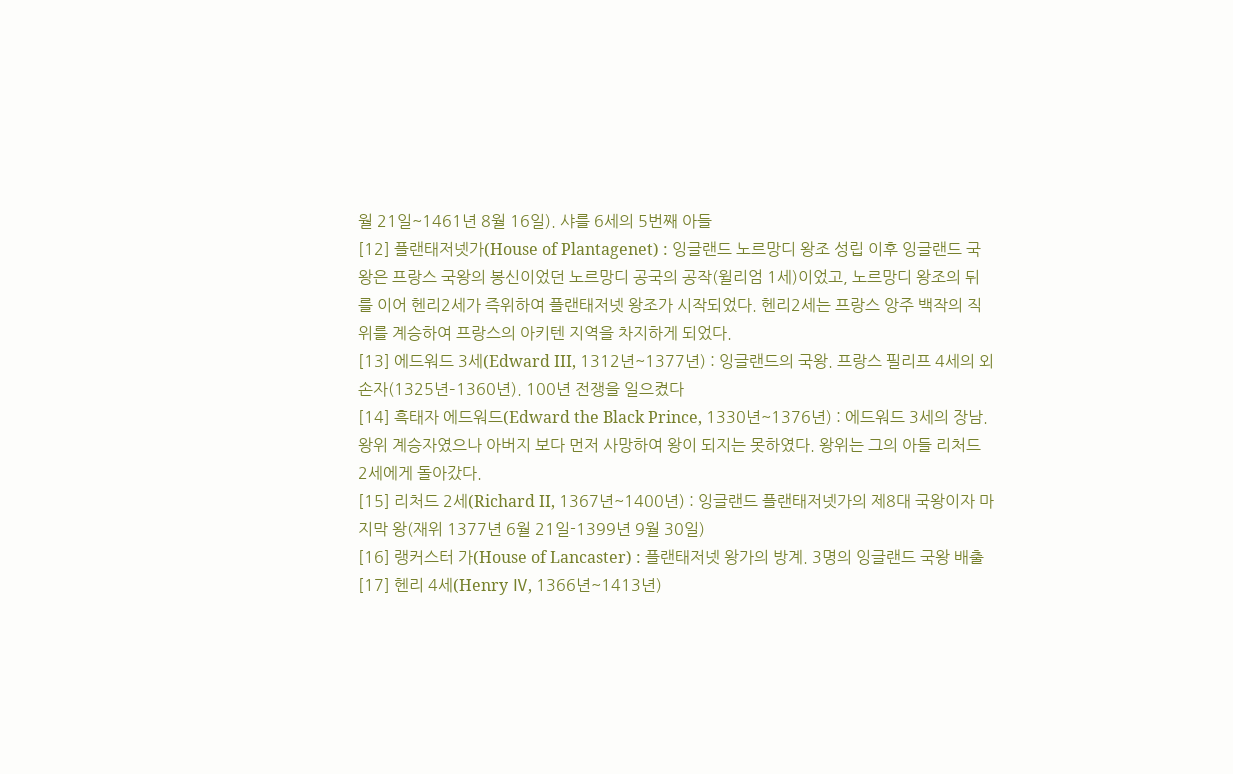월 21일~1461년 8월 16일). 샤를 6세의 5번째 아들
[12] 플랜태저넷가(House of Plantagenet) : 잉글랜드 노르망디 왕조 성립 이후 잉글랜드 국왕은 프랑스 국왕의 봉신이었던 노르망디 공국의 공작(윌리엄 1세)이었고, 노르망디 왕조의 뒤를 이어 헨리2세가 즉위하여 플랜태저넷 왕조가 시작되었다. 헨리2세는 프랑스 앙주 백작의 직위를 계승하여 프랑스의 아키텐 지역을 차지하게 되었다.
[13] 에드워드 3세(Edward III, 1312년~1377년) : 잉글랜드의 국왕. 프랑스 필리프 4세의 외손자(1325년–1360년). 100년 전쟁을 일으켰다
[14] 흑태자 에드워드(Edward the Black Prince, 1330년~1376년) : 에드워드 3세의 장남. 왕위 계승자였으나 아버지 보다 먼저 사망하여 왕이 되지는 못하였다. 왕위는 그의 아들 리처드 2세에게 돌아갔다.
[15] 리처드 2세(Richard II, 1367년~1400년) : 잉글랜드 플랜태저넷가의 제8대 국왕이자 마지막 왕(재위 1377년 6월 21일-1399년 9월 30일)
[16] 랭커스터 가(House of Lancaster) : 플랜태저넷 왕가의 방계. 3명의 잉글랜드 국왕 배출
[17] 헨리 4세(Henry Ⅳ, 1366년~1413년)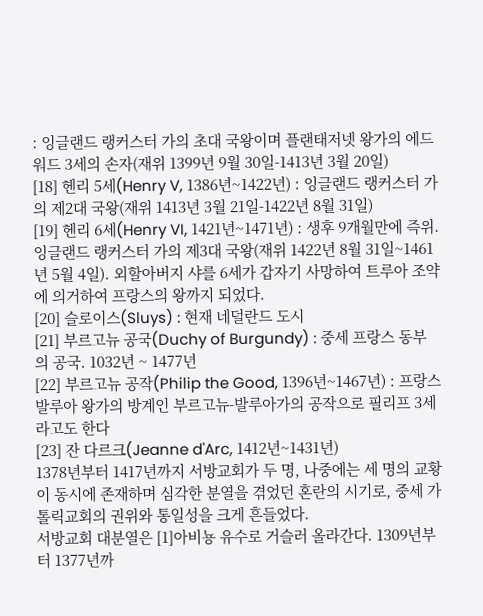: 잉글랜드 랭커스터 가의 초대 국왕이며 플랜태저넷 왕가의 에드워드 3세의 손자(재위 1399년 9월 30일-1413년 3월 20일)
[18] 헨리 5세(Henry V, 1386년~1422년) : 잉글랜드 랭커스터 가의 제2대 국왕(재위 1413년 3월 21일-1422년 8월 31일)
[19] 헨리 6세(Henry VI, 1421년~1471년) : 생후 9개월만에 즉위. 잉글랜드 랭커스터 가의 제3대 국왕(재위 1422년 8월 31일~1461년 5월 4일). 외할아버지 샤를 6세가 갑자기 사망하여 트루아 조약에 의거하여 프랑스의 왕까지 되었다.
[20] 슬로이스(Sluys) : 현재 네덜란드 도시
[21] 부르고뉴 공국(Duchy of Burgundy) : 중세 프랑스 동부의 공국. 1032년 ~ 1477년
[22] 부르고뉴 공작(Philip the Good, 1396년~1467년) : 프랑스 발루아 왕가의 방계인 부르고뉴-발루아가의 공작으로 필리프 3세라고도 한다
[23] 잔 다르크(Jeanne d'Arc, 1412년~1431년)
1378년부터 1417년까지 서방교회가 두 명, 나중에는 세 명의 교황이 동시에 존재하며 심각한 분열을 겪었던 혼란의 시기로, 중세 가톨릭교회의 권위와 통일성을 크게 흔들었다.
서방교회 대분열은 [1]아비뇽 유수로 거슬러 올라간다. 1309년부터 1377년까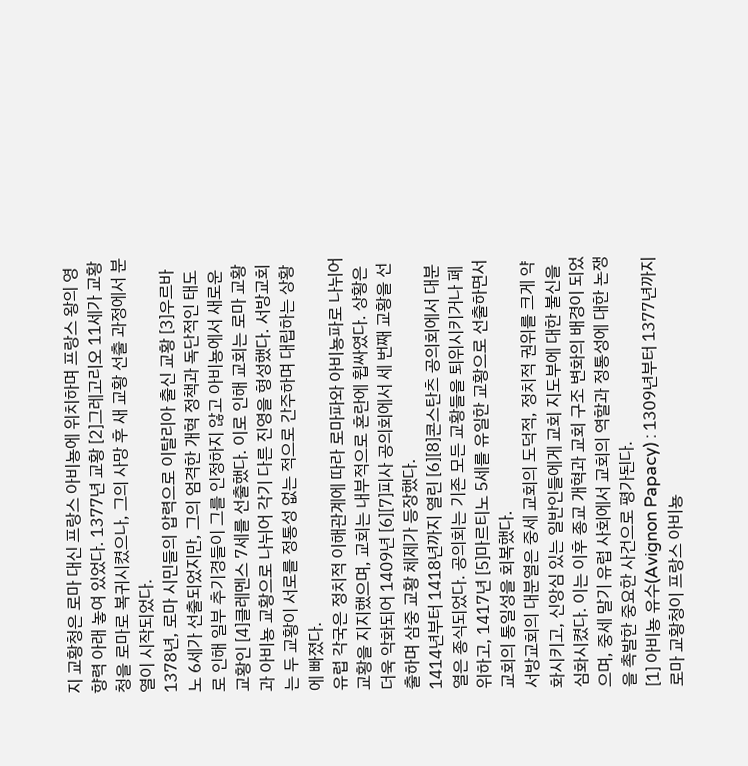지 교황청은 로마 대신 프랑스 아비뇽에 위치하며 프랑스 왕의 영향력 아래 놓여 있었다. 1377년 교황 [2]그레고리오 11세가 교황청을 로마로 복귀시켰으나, 그의 사망 후 새 교황 선출 과정에서 분열이 시작되었다.
1378년, 로마 시민들의 압력으로 이탈리아 출신 교황 [3]우르바노 6세가 선출되었지만, 그의 엄격한 개혁 정책과 독단적인 태도로 인해 일부 추기경들이 그를 인정하지 않고 아비뇽에서 새로운 교황인 [4]클레멘스 7세를 선출했다. 이로 인해 교회는 로마 교황과 아비뇽 교황으로 나뉘어 각기 다른 진영을 형성했다. 서방교회는 두 교황이 서로를 정통성 없는 적으로 간주하며 대립하는 상황에 빠졌다.
유럽 각국은 정치적 이해관계에 따라 로마파와 아비뇽파로 나뉘어 교황을 지지했으며, 교회는 내부적으로 혼란에 휩싸였다. 상황은 더욱 악화되어 1409년 [6][7]피사 공의회에서 세 번째 교황을 선출하며 삼중 교황 체제가 등장했다.
1414년부터 1418년까지 열린 [6][8]콘스탄츠 공의회에서 대분열은 종식되었다. 공의회는 기존 모든 교황들을 퇴위시키거나 폐위하고, 1417년 [5]마르티노 5세를 유일한 교황으로 선출하면서 교회의 통일성을 회복했다.
서방교회의 대분열은 중세 교회의 도덕적, 정치적 권위를 크게 약화시키고, 신앙심 있는 일반인들에게 교회 지도부에 대한 불신을 심화시켰다. 이는 이후 종교 개혁과 교회 구조 변화의 배경이 되었으며, 중세 말기 유럽 사회에서 교회의 역할과 정통성에 대한 논쟁을 촉발한 중요한 사건으로 평가된다.
[1] 아비뇽 유수(Avignon Papacy) : 1309년부터 1377년까지 로마 교황청이 프랑스 아비뇽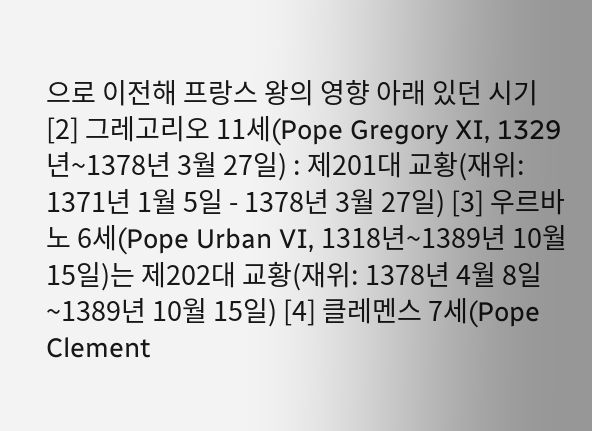으로 이전해 프랑스 왕의 영향 아래 있던 시기 [2] 그레고리오 11세(Pope Gregory XI, 1329년~1378년 3월 27일) : 제201대 교황(재위: 1371년 1월 5일 - 1378년 3월 27일) [3] 우르바노 6세(Pope Urban VI, 1318년~1389년 10월 15일)는 제202대 교황(재위: 1378년 4월 8일~1389년 10월 15일) [4] 클레멘스 7세(Pope Clement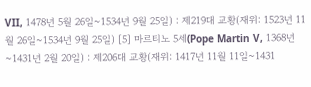VII, 1478년 5월 26일~1534년 9월 25일) : 제219대 교황(재위: 1523년 11월 26일~1534년 9월 25일) [5] 마르티노 5세(Pope Martin V, 1368년~1431년 2월 20일) : 제206대 교황(재위: 1417년 11월 11일~1431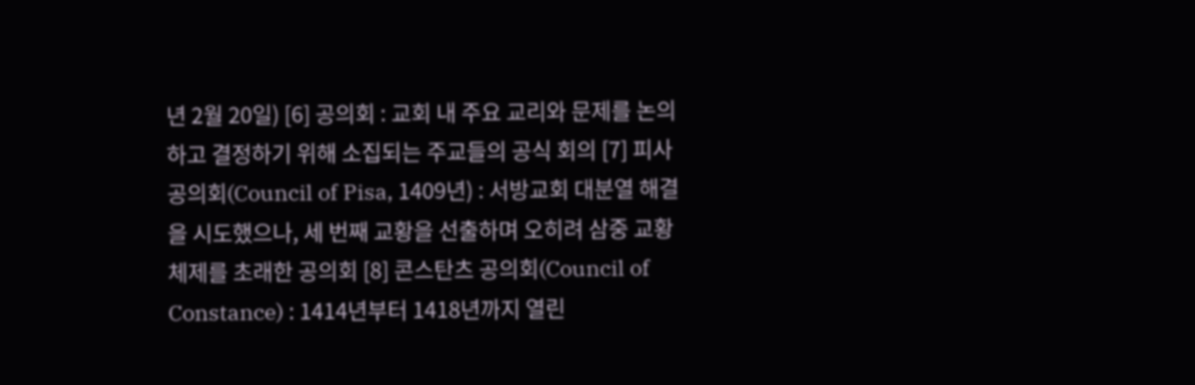년 2월 20일) [6] 공의회 : 교회 내 주요 교리와 문제를 논의하고 결정하기 위해 소집되는 주교들의 공식 회의 [7] 피사 공의회(Council of Pisa, 1409년) : 서방교회 대분열 해결을 시도했으나, 세 번째 교황을 선출하며 오히려 삼중 교황 체제를 초래한 공의회 [8] 콘스탄츠 공의회(Council of Constance) : 1414년부터 1418년까지 열린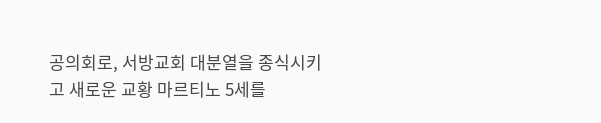공의회로, 서방교회 대분열을 종식시키고 새로운 교황 마르티노 5세를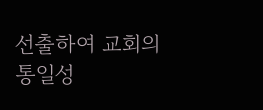선출하여 교회의 통일성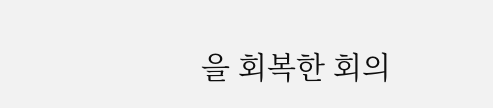을 회복한 회의